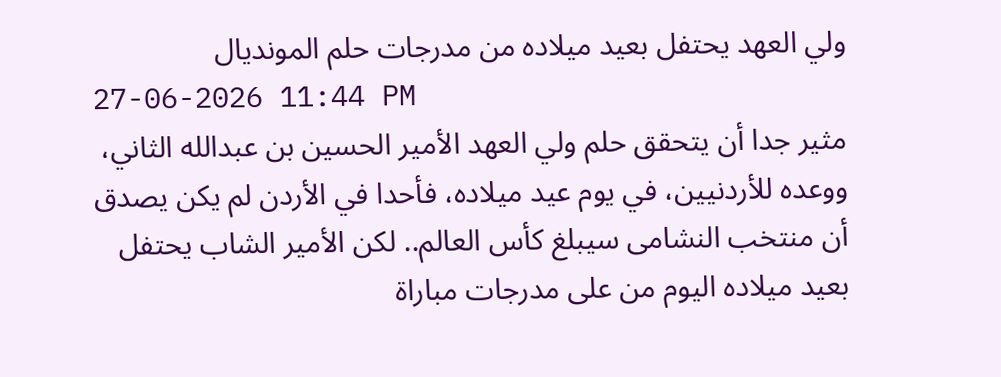ولي العهد يحتفل بعيد ميلاده من مدرجات حلم المونديال
27-06-2026 11:44 PM
مثير جدا أن يتحقق حلم ولي العهد الأمير الحسين بن عبدالله الثاني، ووعده للأردنيين، في يوم عيد ميلاده، فأحدا في الأردن لم يكن يصدق أن منتخب النشامى سيبلغ كأس العالم.. لكن الأمير الشاب يحتفل بعيد ميلاده اليوم من على مدرجات مباراة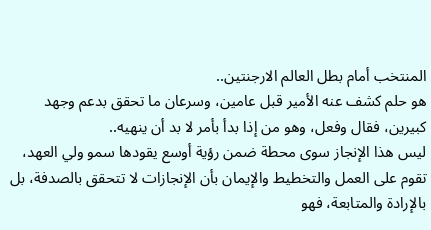المنتخب أمام بطل العالم الارجنتين..
هو حلم كشف عنه الأمير قبل عامين، وسرعان ما تحقق بدعم وجهد كبيرين، فقال وفعل، وهو من إذا بدأ بأمر لا بد أن ينهيه..
ليس هذا الإنجاز سوى محطة ضمن رؤية أوسع يقودها سمو ولي العهد، تقوم على العمل والتخطيط والإيمان بأن الإنجازات لا تتحقق بالصدفة، بل بالإرادة والمتابعة، فهو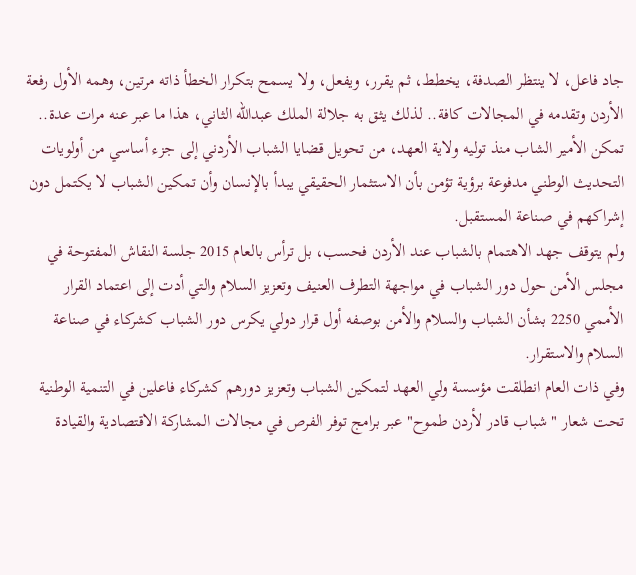جاد فاعل، لا ينتظر الصدفة، يخطط، ثم يقرر، ويفعل، ولا يسمح بتكرار الخطأ ذاته مرتين، وهمه الأول رفعة الأردن وتقدمه في المجالات كافة.. لذلك يثق به جلالة الملك عبدالله الثاني، هذا ما عبر عنه مرات عدة..
تمكن الأمير الشاب منذ توليه ولاية العهد، من تحويل قضايا الشباب الأردني إلى جزء أساسي من أولويات التحديث الوطني مدفوعة برؤية تؤمن بأن الاستثمار الحقيقي يبدأ بالإنسان وأن تمكين الشباب لا يكتمل دون إشراكهم في صناعة المستقبل.
ولم يتوقف جهد الاهتمام بالشباب عند الأردن فحسب، بل ترأس بالعام 2015 جلسة النقاش المفتوحة في مجلس الأمن حول دور الشباب في مواجهة التطرف العنيف وتعزيز السلام والتي أدت إلى اعتماد القرار الأممي 2250 بشأن الشباب والسلام والأمن بوصفه أول قرار دولي يكرس دور الشباب كشركاء في صناعة السلام والاستقرار.
وفي ذات العام انطلقت مؤسسة ولي العهد لتمكين الشباب وتعزيز دورهم كشركاء فاعلين في التنمية الوطنية تحت شعار "شباب قادر لأردن طموح" عبر برامج توفر الفرص في مجالات المشاركة الاقتصادية والقيادة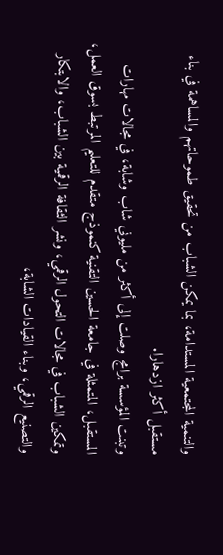والتنمية المجتمعية المستدامة، بما يمكن الشباب من تحقيق طموحاتهم والمساهمة في بناء مستقبل أكثر ازدهارا.
وتبنت المؤسسة برامج وصلت إلى أكثر من مليوني شاب وشابة، في مجالات مهارات المستقبل، المتمثلة في جامعة الحسين التقنية كنموذج متقدم للتعليم المرتبط بسوق العمل، وتمكين الشباب في مجالات التحول الرقمي، ونشر الثقافة الرقمية بين الشباب، والابتكار والتصنيع الرقمي، وبناء القيادات الشابة،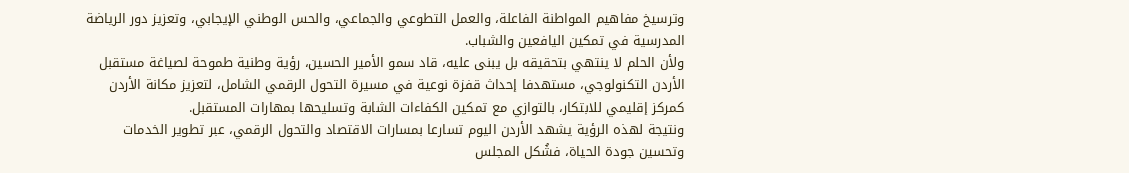وترسيخ مفاهيم المواطنة الفاعلة، والعمل التطوعي والجماعي، والحس الوطني الإيجابي، وتعزيز دور الرياضة المدرسية في تمكين اليافعين والشباب.
ولأن الحلم لا ينتهي بتحقيقه بل يبنى عليه، قاد سمو الأمير الحسين، رؤية وطنية طموحة لصياغة مستقبل الأردن التكنولوجي، مستهدفا إحداث قفزة نوعية في مسيرة التحول الرقمي الشامل، لتعزيز مكانة الأردن كمركز إقليمي للابتكار، بالتوازي مع تمكين الكفاءات الشابة وتسليحها بمهارات المستقبل.
ونتيجة لهذه الرؤية يشهد الأردن اليوم تسارعا بمسارات الاقتصاد والتحول الرقمي، عبر تطوير الخدمات وتحسين جودة الحياة، فشُكل المجلس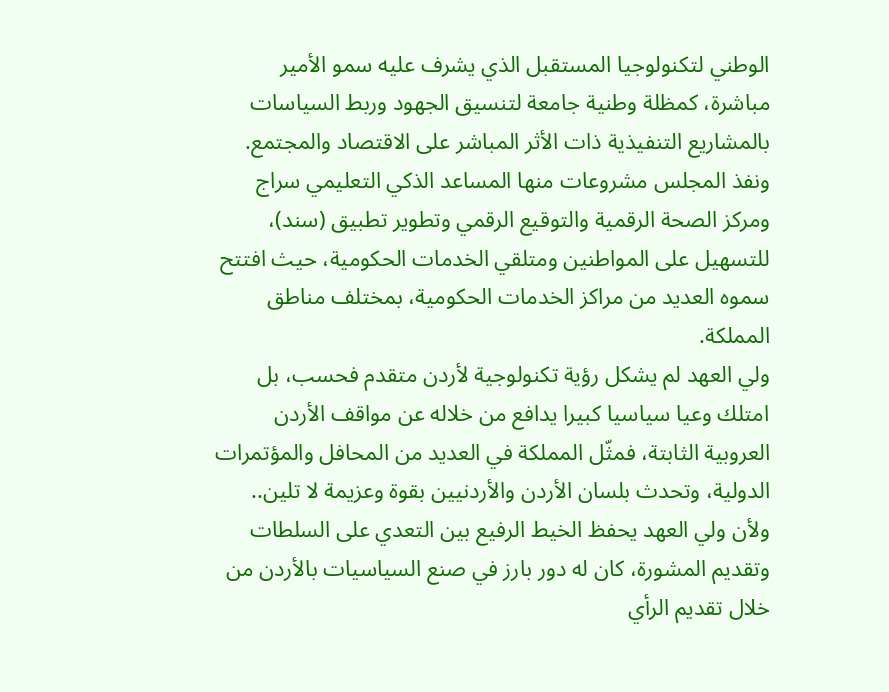الوطني لتكنولوجيا المستقبل الذي يشرف عليه سمو الأمير مباشرة، كمظلة وطنية جامعة لتنسيق الجهود وربط السياسات بالمشاريع التنفيذية ذات الأثر المباشر على الاقتصاد والمجتمع.
ونفذ المجلس مشروعات منها المساعد الذكي التعليمي سراج ومركز الصحة الرقمية والتوقيع الرقمي وتطوير تطبيق (سند)، للتسهيل على المواطنين ومتلقي الخدمات الحكومية، حيث افتتح سموه العديد من مراكز الخدمات الحكومية، بمختلف مناطق المملكة.
ولي العهد لم يشكل رؤية تكنولوجية لأردن متقدم فحسب، بل امتلك وعيا سياسيا كبيرا يدافع من خلاله عن مواقف الأردن العروبية الثابتة، فمثّل المملكة في العديد من المحافل والمؤتمرات الدولية، وتحدث بلسان الأردن والأردنيين بقوة وعزيمة لا تلين..
ولأن ولي العهد يحفظ الخيط الرفيع بين التعدي على السلطات وتقديم المشورة، كان له دور بارز في صنع السياسيات بالأردن من خلال تقديم الرأي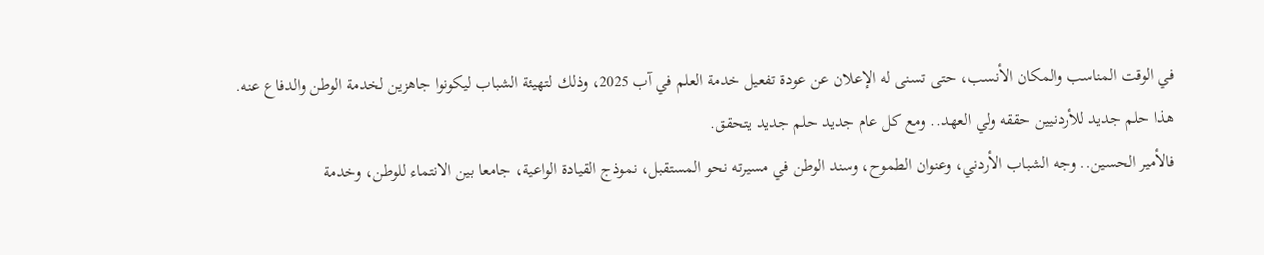في الوقت المناسب والمكان الأنسب، حتى تسنى له الإعلان عن عودة تفعيل خدمة العلم في آب 2025، وذلك لتهيئة الشباب ليكونوا جاهزين لخدمة الوطن والدفاع عنه.
هذا حلم جديد للأردنيين حققه ولي العهد.. ومع كل عام جديد حلم جديد يتحقق.
فالأمير الحسين.. وجه الشباب الأردني، وعنوان الطموح، وسند الوطن في مسيرته نحو المستقبل، نموذج القيادة الواعية، جامعا بين الانتماء للوطن، وخدمة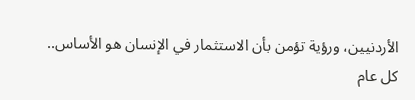الأردنيين، ورؤية تؤمن بأن الاستثمار في الإنسان هو الأساس..
كل عام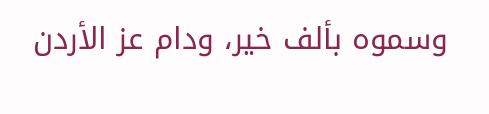وسموه بألف خير، ودام عز الأردن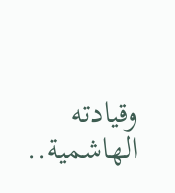وقيادته الهاشمية..